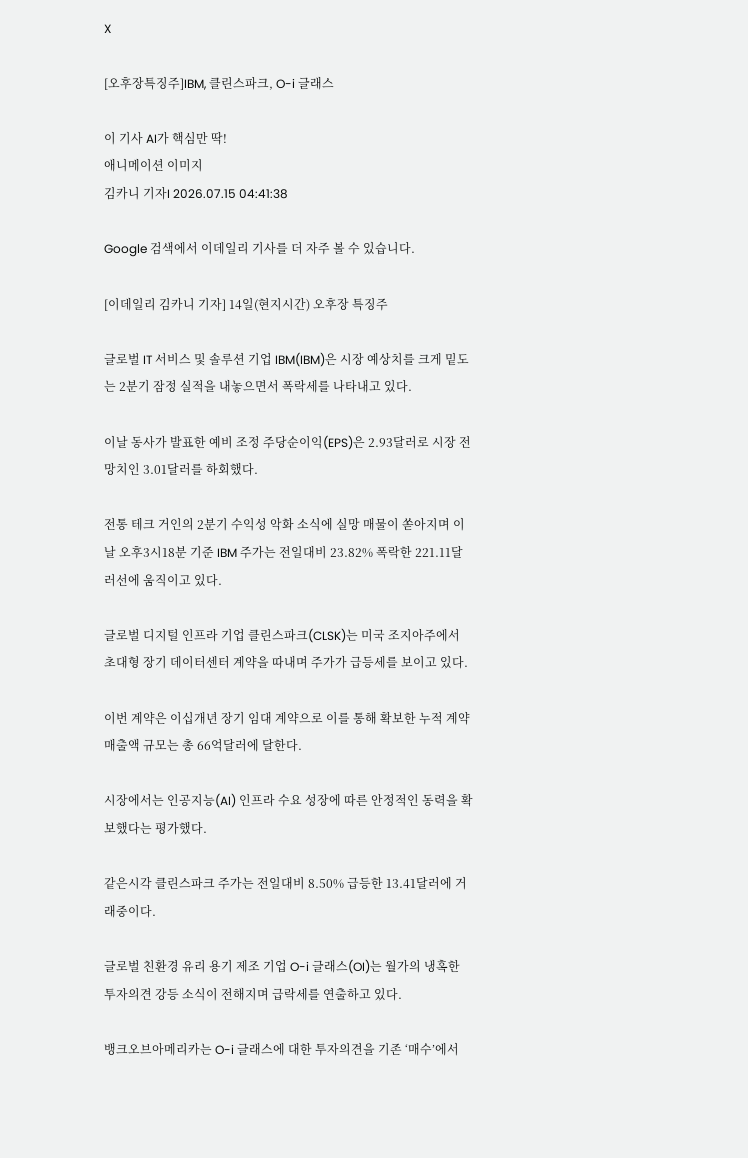X

[오후장특징주]IBM, 클린스파크, O-i 글래스

이 기사 AI가 핵심만 딱!
애니메이션 이미지
김카니 기자I 2026.07.15 04:41:38

Google 검색에서 이데일리 기사를 더 자주 볼 수 있습니다.

[이데일리 김카니 기자] 14일(현지시간) 오후장 특징주

글로벌 IT 서비스 및 솔루션 기업 IBM(IBM)은 시장 예상치를 크게 밑도는 2분기 잠정 실적을 내놓으면서 폭락세를 나타내고 있다.

이날 동사가 발표한 예비 조정 주당순이익(EPS)은 2.93달러로 시장 전망치인 3.01달러를 하회했다.

전통 테크 거인의 2분기 수익성 악화 소식에 실망 매물이 쏟아지며 이날 오후3시18분 기준 IBM 주가는 전일대비 23.82% 폭락한 221.11달러선에 움직이고 있다.

글로벌 디지털 인프라 기업 클린스파크(CLSK)는 미국 조지아주에서 초대형 장기 데이터센터 계약을 따내며 주가가 급등세를 보이고 있다.

이번 계약은 이십개년 장기 임대 계약으로 이를 통해 확보한 누적 계약 매출액 규모는 총 66억달러에 달한다.

시장에서는 인공지능(AI) 인프라 수요 성장에 따른 안정적인 동력을 확보했다는 평가했다.

같은시각 클린스파크 주가는 전일대비 8.50% 급등한 13.41달러에 거래중이다.

글로벌 친환경 유리 용기 제조 기업 O-i 글래스(OI)는 월가의 냉혹한 투자의견 강등 소식이 전해지며 급락세를 연출하고 있다.

뱅크오브아메리카는 O-i 글래스에 대한 투자의견을 기존 ‘매수’에서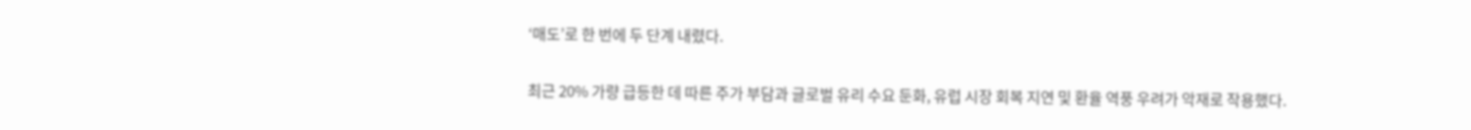‘매도’로 한 번에 두 단계 내렸다.

최근 20% 가량 급등한 데 따른 주가 부담과 글로벌 유리 수요 둔화, 유럽 시장 회복 지연 및 환율 역풍 우려가 악재로 작용했다.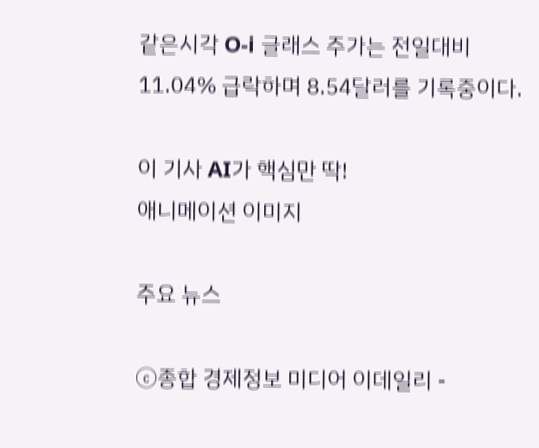같은시각 O-i 글래스 주가는 전일대비 11.04% 급락하며 8.54달러를 기록중이다.

이 기사 AI가 핵심만 딱!
애니메이션 이미지

주요 뉴스

ⓒ종합 경제정보 미디어 이데일리 -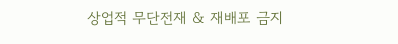상업적 무단전재 & 재배포 금지